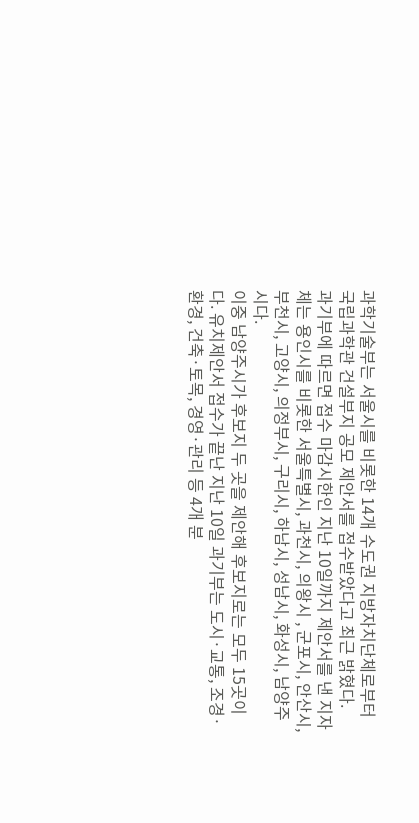과학기술부는 서울시를 비롯한 14개 수도권 지방자치단체로부터 국립과학관 건설부지 공모 제안서를 접수받았다고 최근 밝혔다.
과기부에 따르면 접수 마감시한인 지난 10일까지 제안서를 낸 지자체는 용인시를 비롯한 서울특별시, 과천시, 의왕시 , 군포시, 안산시, 부천시, 고양시, 의정부시, 구리시, 하남시, 성남시, 화성시, 남양주시다.
이중 남양주시가 후보지 두 곳을 제안해 후보지로는 모두 15곳이다. 유치제안서 접수가 끝난 지난 10일 과기부는 도시·교통, 조경·환경, 건축·토목, 경영·관리 등 4개 분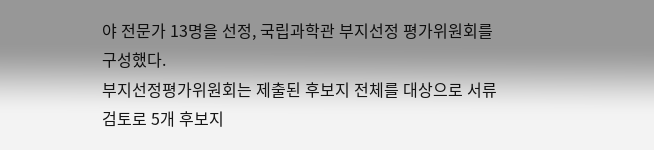야 전문가 13명을 선정, 국립과학관 부지선정 평가위원회를 구성했다.
부지선정평가위원회는 제출된 후보지 전체를 대상으로 서류검토로 5개 후보지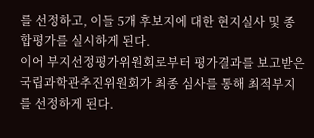를 선정하고, 이들 5개 후보지에 대한 현지실사 및 종합평가를 실시하게 된다.
이어 부지선정평가위원회로부터 평가결과를 보고받은 국립과학관추진위원회가 최종 심사를 통해 최적부지를 선정하게 된다.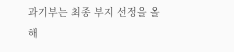과기부는 최종 부지 선정을 올해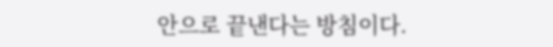안으로 끝낸다는 방침이다.